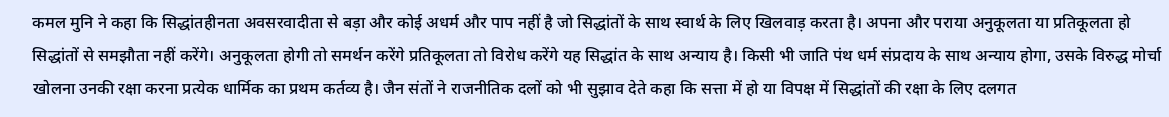कमल मुनि ने कहा कि सिद्धांतहीनता अवसरवादीता से बड़ा और कोई अधर्म और पाप नहीं है जो सिद्धांतों के साथ स्वार्थ के लिए खिलवाड़ करता है। अपना और पराया अनुकूलता या प्रतिकूलता हो सिद्धांतों से समझौता नहीं करेंगे। अनुकूलता होगी तो समर्थन करेंगे प्रतिकूलता तो विरोध करेंगे यह सिद्धांत के साथ अन्याय है। किसी भी जाति पंथ धर्म संप्रदाय के साथ अन्याय होगा, उसके विरुद्ध मोर्चा खोलना उनकी रक्षा करना प्रत्येक धार्मिक का प्रथम कर्तव्य है। जैन संतों ने राजनीतिक दलों को भी सुझाव देते कहा कि सत्ता में हो या विपक्ष में सिद्धांतों की रक्षा के लिए दलगत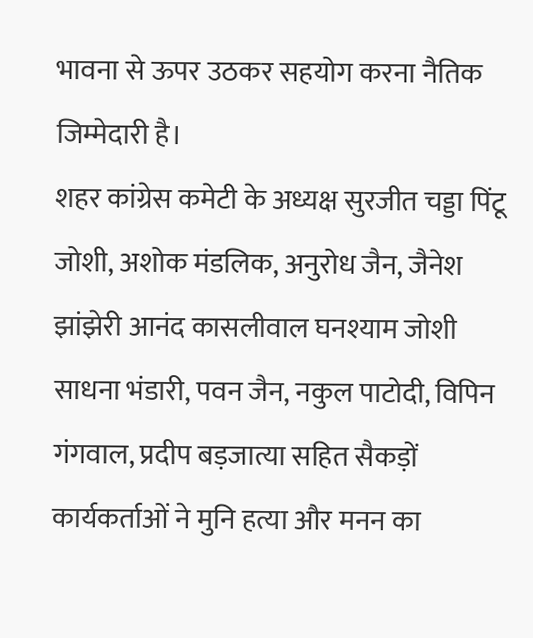भावना से ऊपर उठकर सहयोग करना नैतिक जिम्मेदारी है।
शहर कांग्रेस कमेटी के अध्यक्ष सुरजीत चड्डा पिंटू जोशी, अशोक मंडलिक, अनुरोध जैन, जैनेश झांझेरी आनंद कासलीवाल घनश्याम जोशी साधना भंडारी, पवन जैन, नकुल पाटोदी, विपिन गंगवाल, प्रदीप बड़जात्या सहित सैकड़ों कार्यकर्ताओं ने मुनि हत्या और मनन का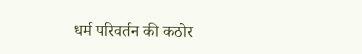धर्म परिवर्तन की कठोर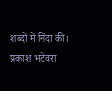शब्दों में निंदा की। प्रकाश भटेवरा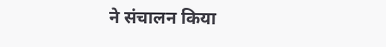ने संचालन किया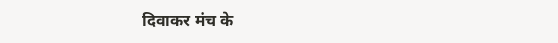दिवाकर मंच के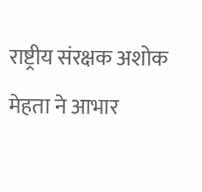राष्ट्रीय संरक्षक अशोक मेहता ने आभार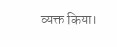व्यक्त किया।